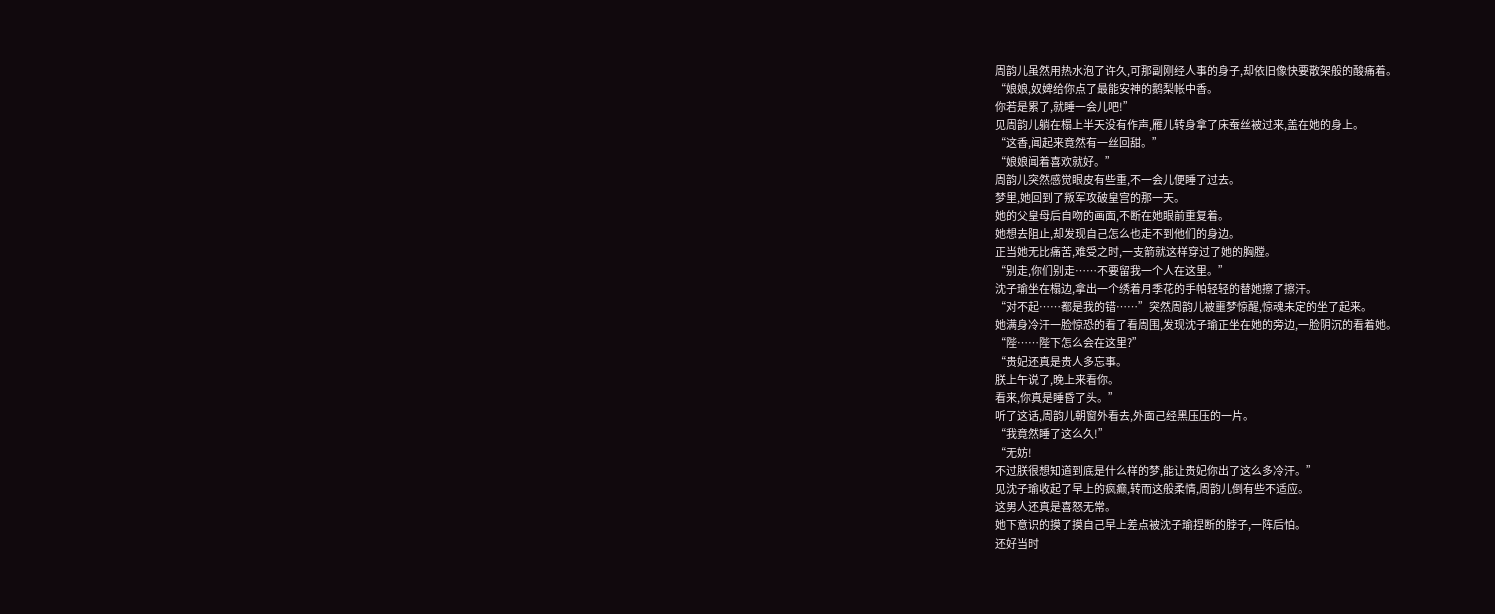周韵儿虽然用热水泡了许久,可那副刚经人事的身子,却依旧像快要散架般的酸痛着。
“娘娘,奴婢给你点了最能安神的鹅梨帐中香。
你若是累了,就睡一会儿吧!”
见周韵儿躺在榻上半天没有作声,雁儿转身拿了床蚕丝被过来,盖在她的身上。
“这香,闻起来竟然有一丝回甜。”
“娘娘闻着喜欢就好。”
周韵儿突然感觉眼皮有些重,不一会儿便睡了过去。
梦里,她回到了叛军攻破皇宫的那一天。
她的父皇母后自吻的画面,不断在她眼前重复着。
她想去阻止,却发现自己怎么也走不到他们的身边。
正当她无比痛苦,难受之时,一支箭就这样穿过了她的胸膛。
“别走,你们别走……不要留我一个人在这里。”
沈子瑜坐在榻边,拿出一个绣着月季花的手帕轻轻的替她擦了擦汗。
“对不起……都是我的错……”突然周韵儿被噩梦惊醒,惊魂未定的坐了起来。
她满身冷汗一脸惊恐的看了看周围,发现沈子瑜正坐在她的旁边,一脸阴沉的看着她。
“陛……陛下怎么会在这里?”
“贵妃还真是贵人多忘事。
朕上午说了,晚上来看你。
看来,你真是睡昏了头。”
听了这话,周韵儿朝窗外看去,外面己经黑压压的一片。
“我竟然睡了这么久!”
“无妨!
不过朕很想知道到底是什么样的梦,能让贵妃你出了这么多冷汗。”
见沈子瑜收起了早上的疯癫,转而这般柔情,周韵儿倒有些不适应。
这男人还真是喜怒无常。
她下意识的摸了摸自己早上差点被沈子瑜捏断的脖子,一阵后怕。
还好当时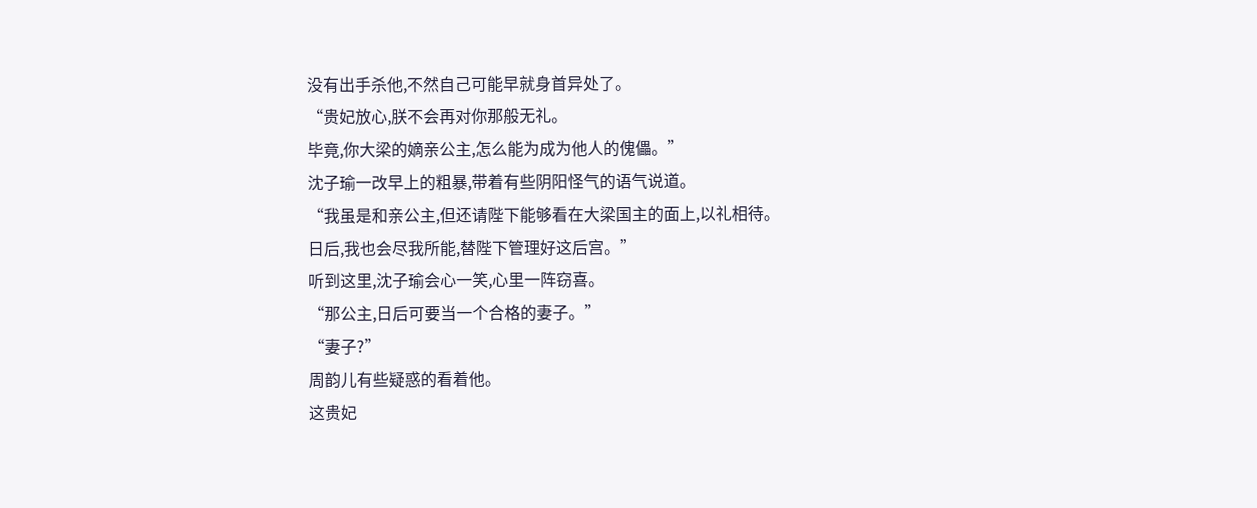没有出手杀他,不然自己可能早就身首异处了。
“贵妃放心,朕不会再对你那般无礼。
毕竟,你大梁的嫡亲公主,怎么能为成为他人的傀儡。”
沈子瑜一改早上的粗暴,带着有些阴阳怪气的语气说道。
“我虽是和亲公主,但还请陛下能够看在大梁国主的面上,以礼相待。
日后,我也会尽我所能,替陛下管理好这后宫。”
听到这里,沈子瑜会心一笑,心里一阵窃喜。
“那公主,日后可要当一个合格的妻子。”
“妻子?”
周韵儿有些疑惑的看着他。
这贵妃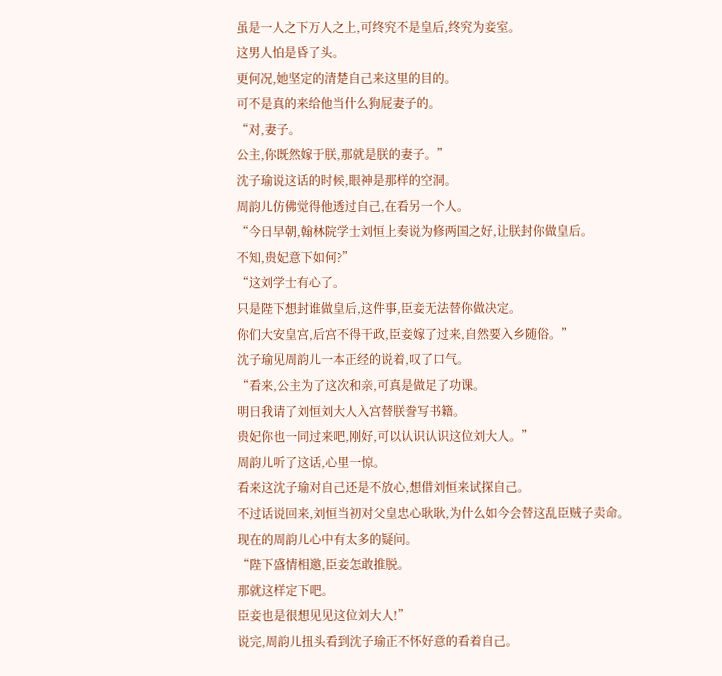虽是一人之下万人之上,可终究不是皇后,终究为妾室。
这男人怕是昏了头。
更何况,她坚定的清楚自己来这里的目的。
可不是真的来给他当什么狗屁妻子的。
“对,妻子。
公主,你既然嫁于朕,那就是朕的妻子。”
沈子瑜说这话的时候,眼神是那样的空洞。
周韵儿仿佛觉得他透过自己,在看另一个人。
“今日早朝,翰林院学士刘恒上奏说为修两国之好,让朕封你做皇后。
不知,贵妃意下如何?”
“这刘学士有心了。
只是陛下想封谁做皇后,这件事,臣妾无法替你做决定。
你们大安皇宫,后宫不得干政,臣妾嫁了过来,自然要入乡随俗。”
沈子瑜见周韵儿一本正经的说着,叹了口气。
“看来,公主为了这次和亲,可真是做足了功课。
明日我请了刘恒刘大人入宫替朕誊写书籍。
贵妃你也一同过来吧,刚好,可以认识认识这位刘大人。”
周韵儿听了这话,心里一惊。
看来这沈子瑜对自己还是不放心,想借刘恒来试探自己。
不过话说回来,刘恒当初对父皇忠心耿耿,为什么如今会替这乱臣贼子卖命。
现在的周韵儿心中有太多的疑问。
“陛下盛情相邀,臣妾怎敢推脱。
那就这样定下吧。
臣妾也是很想见见这位刘大人!”
说完,周韵儿扭头看到沈子瑜正不怀好意的看着自己。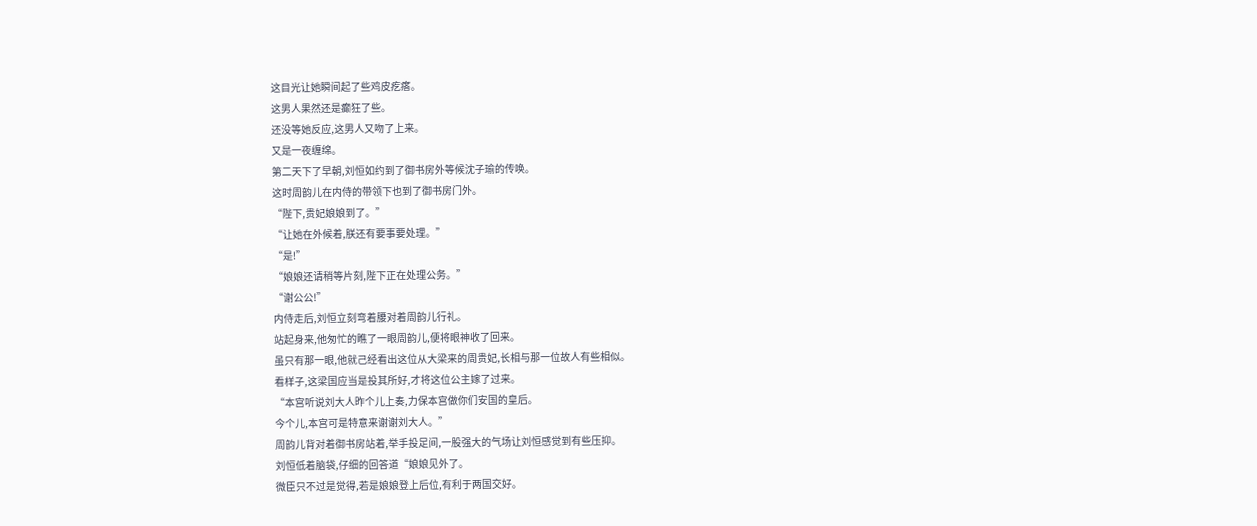这目光让她瞬间起了些鸡皮疙瘩。
这男人果然还是癫狂了些。
还没等她反应,这男人又吻了上来。
又是一夜缠绵。
第二天下了早朝,刘恒如约到了御书房外等候沈子瑜的传唤。
这时周韵儿在内侍的带领下也到了御书房门外。
“陛下,贵妃娘娘到了。”
“让她在外候着,朕还有要事要处理。”
“是!”
“娘娘还请稍等片刻,陛下正在处理公务。”
“谢公公!”
内侍走后,刘恒立刻弯着腰对着周韵儿行礼。
站起身来,他匆忙的瞧了一眼周韵儿,便将眼神收了回来。
虽只有那一眼,他就己经看出这位从大梁来的周贵妃,长相与那一位故人有些相似。
看样子,这梁国应当是投其所好,才将这位公主嫁了过来。
“本宫听说刘大人昨个儿上奏,力保本宫做你们安国的皇后。
今个儿,本宫可是特意来谢谢刘大人。”
周韵儿背对着御书房站着,举手投足间,一股强大的气场让刘恒感觉到有些压抑。
刘恒低着脑袋,仔细的回答道“娘娘见外了。
微臣只不过是觉得,若是娘娘登上后位,有利于两国交好。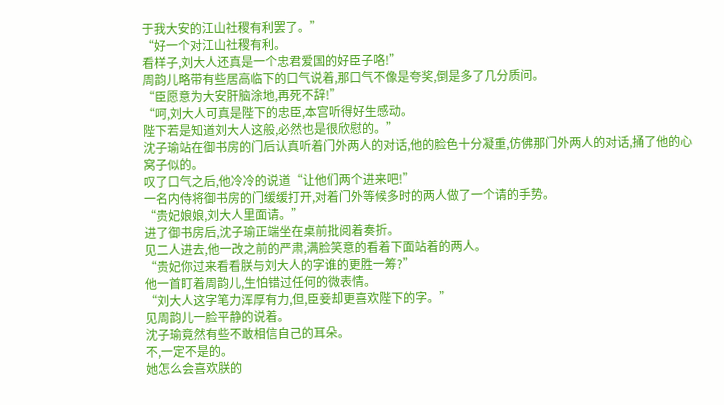于我大安的江山社稷有利罢了。”
“好一个对江山社稷有利。
看样子,刘大人还真是一个忠君爱国的好臣子咯!”
周韵儿略带有些居高临下的口气说着,那口气不像是夸奖,倒是多了几分质问。
“臣愿意为大安肝脑涂地,再死不辞!”
“呵,刘大人可真是陛下的忠臣,本宫听得好生感动。
陛下若是知道刘大人这般,必然也是很欣慰的。”
沈子瑜站在御书房的门后认真听着门外两人的对话,他的脸色十分凝重,仿佛那门外两人的对话,捅了他的心窝子似的。
叹了口气之后,他冷冷的说道“让他们两个进来吧!”
一名内侍将御书房的门缓缓打开,对着门外等候多时的两人做了一个请的手势。
“贵妃娘娘,刘大人里面请。”
进了御书房后,沈子瑜正端坐在桌前批阅着奏折。
见二人进去,他一改之前的严肃,满脸笑意的看着下面站着的两人。
“贵妃你过来看看朕与刘大人的字谁的更胜一筹?”
他一首盯着周韵儿,生怕错过任何的微表情。
“刘大人这字笔力浑厚有力,但,臣妾却更喜欢陛下的字。”
见周韵儿一脸平静的说着。
沈子瑜竟然有些不敢相信自己的耳朵。
不,一定不是的。
她怎么会喜欢朕的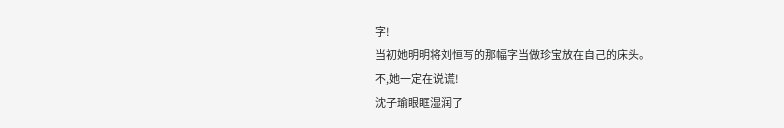字!
当初她明明将刘恒写的那幅字当做珍宝放在自己的床头。
不,她一定在说谎!
沈子瑜眼眶湿润了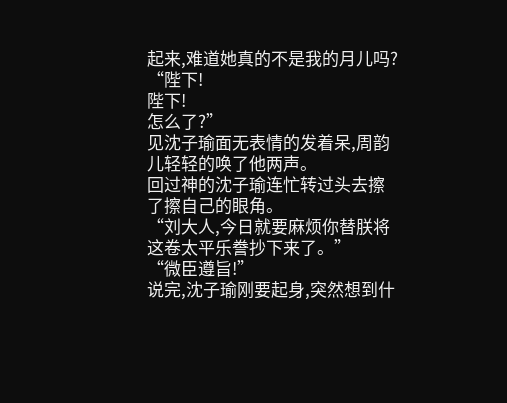起来,难道她真的不是我的月儿吗?
“陛下!
陛下!
怎么了?”
见沈子瑜面无表情的发着呆,周韵儿轻轻的唤了他两声。
回过神的沈子瑜连忙转过头去擦了擦自己的眼角。
“刘大人,今日就要麻烦你替朕将这卷太平乐誊抄下来了。”
“微臣遵旨!”
说完,沈子瑜刚要起身,突然想到什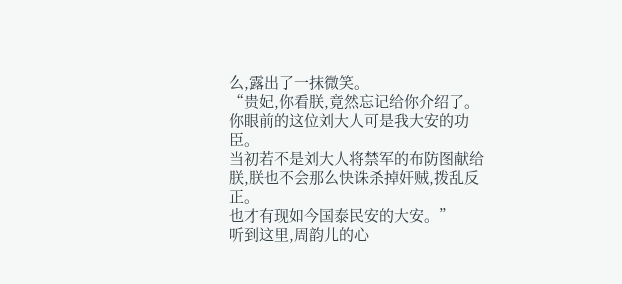么,露出了一抹微笑。
“贵妃,你看朕,竟然忘记给你介绍了。
你眼前的这位刘大人可是我大安的功臣。
当初若不是刘大人将禁军的布防图献给朕,朕也不会那么快诛杀掉奸贼,拨乱反正。
也才有现如今国泰民安的大安。”
听到这里,周韵儿的心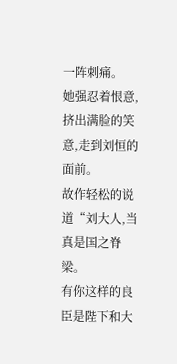一阵刺痛。
她强忍着恨意,挤出满脸的笑意,走到刘恒的面前。
故作轻松的说道“刘大人,当真是国之脊梁。
有你这样的良臣是陛下和大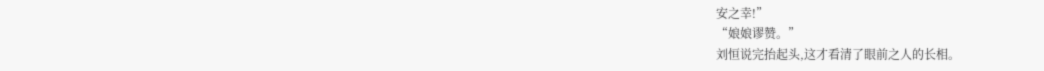安之幸!”
“娘娘谬赞。”
刘恒说完抬起头,这才看清了眼前之人的长相。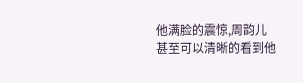他满脸的震惊,周韵儿甚至可以清晰的看到他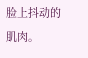脸上抖动的肌肉。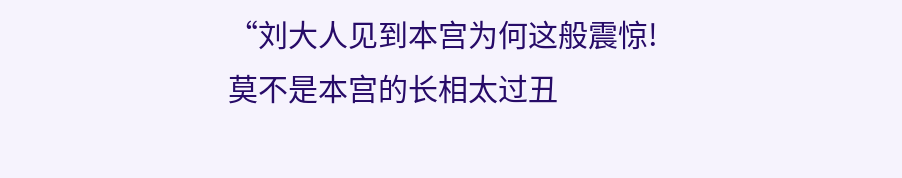“刘大人见到本宫为何这般震惊!
莫不是本宫的长相太过丑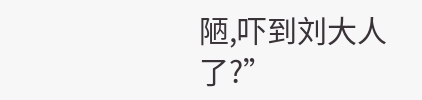陋,吓到刘大人了?”